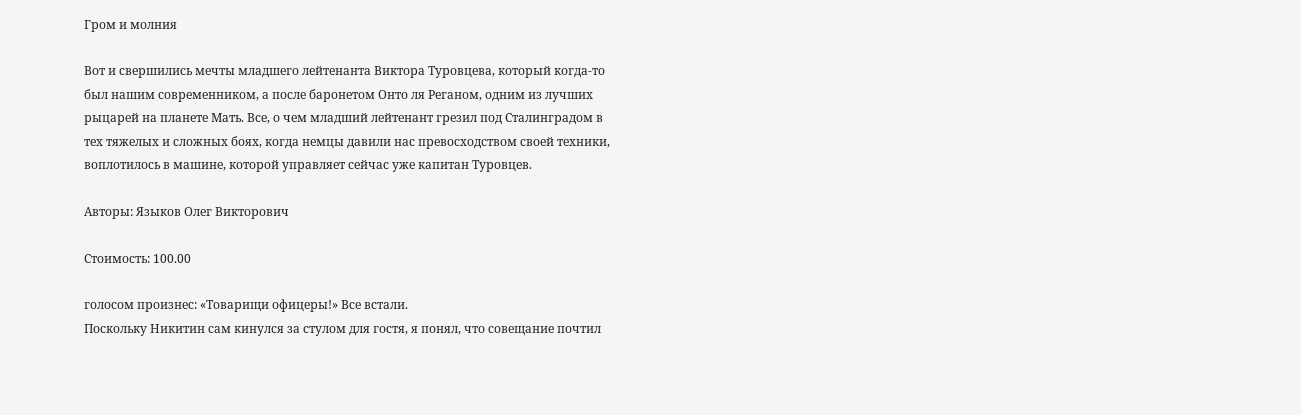Гром и молния

Вот и свершились мечты младшего лейтенанта Виктора Туровцева, который когда-то был нашим современником, а после баронетом Онто ля Реганом, одним из лучших рыцарей на планете Мать. Все, о чем младший лейтенант грезил под Сталинградом в тех тяжелых и сложных боях, когда немцы давили нас превосходством своей техники, воплотилось в машине, которой управляет сейчас уже капитан Туровцев.

Авторы: Языков Олег Викторович

Стоимость: 100.00

голосом произнес: «Товарищи офицеры!» Все встали.
Поскольку Никитин сам кинулся за стулом для гостя, я понял, что совещание почтил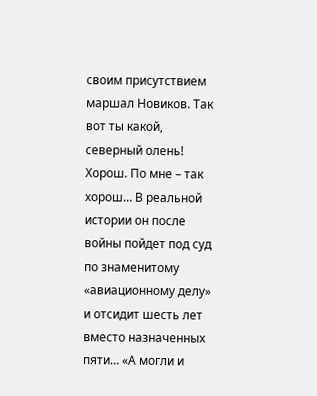своим присутствием маршал Новиков. Так вот ты какой, северный олень! Хорош. По мне – так хорош… В реальной истории он после войны пойдет под суд по знаменитому «авиационному делу» и отсидит шесть лет вместо назначенных пяти… «А могли и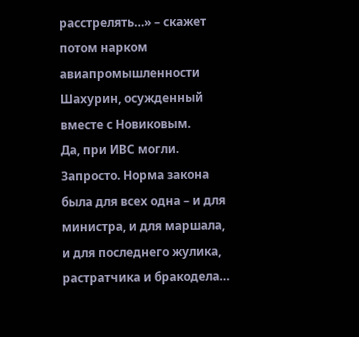расстрелять…» – скажет потом нарком авиапромышленности Шахурин, осужденный вместе с Новиковым.
Да, при ИВС могли. Запросто. Норма закона была для всех одна – и для министра, и для маршала, и для последнего жулика, растратчика и бракодела…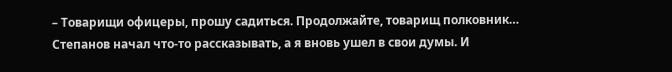– Товарищи офицеры, прошу садиться. Продолжайте, товарищ полковник…
Степанов начал что-то рассказывать, а я вновь ушел в свои думы. И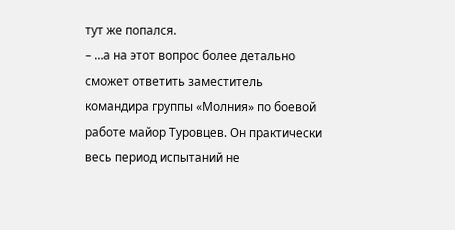тут же попался.
– …а на этот вопрос более детально сможет ответить заместитель командира группы «Молния» по боевой работе майор Туровцев. Он практически весь период испытаний не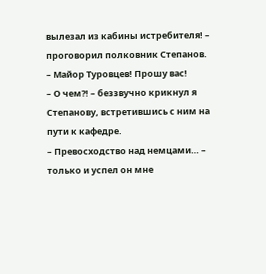вылезал из кабины истребителя! – проговорил полковник Степанов.
– Майор Туровцев! Прошу вас!
– О чем?! – беззвучно крикнул я Степанову, встретившись с ним на пути к кафедре.
– Превосходство над немцами… – только и успел он мне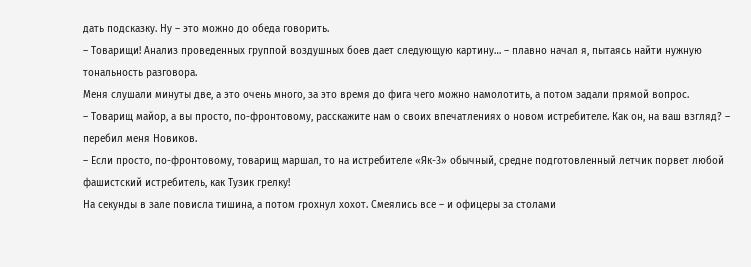дать подсказку. Ну – это можно до обеда говорить.
– Товарищи! Анализ проведенных группой воздушных боев дает следующую картину… – плавно начал я, пытаясь найти нужную тональность разговора.
Меня слушали минуты две, а это очень много, за это время до фига чего можно намолотить, а потом задали прямой вопрос.
– Товарищ майор, а вы просто, по-фронтовому, расскажите нам о своих впечатлениях о новом истребителе. Как он, на ваш взгляд? – перебил меня Новиков.
– Если просто, по-фронтовому, товарищ маршал, то на истребителе «Як-3» обычный, средне подготовленный летчик порвет любой фашистский истребитель, как Тузик грелку!
На секунды в зале повисла тишина, а потом грохнул хохот. Смеялись все – и офицеры за столами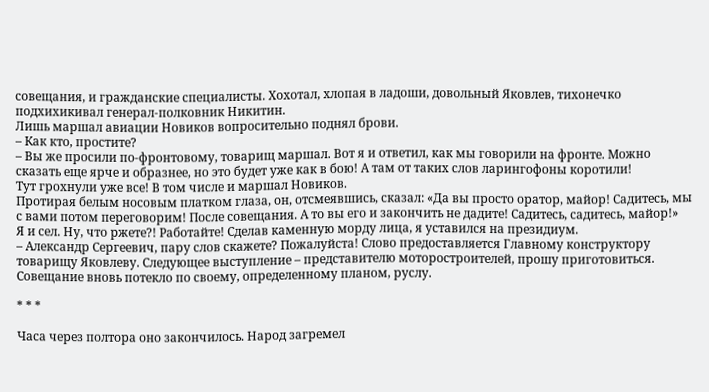совещания, и гражданские специалисты. Хохотал, хлопая в ладоши, довольный Яковлев, тихонечко подхихикивал генерал-полковник Никитин.
Лишь маршал авиации Новиков вопросительно поднял брови.
– Как кто, простите?
– Вы же просили по-фронтовому, товарищ маршал. Вот я и ответил, как мы говорили на фронте. Можно сказать еще ярче и образнее, но это будет уже как в бою! А там от таких слов ларингофоны коротили!
Тут грохнули уже все! В том числе и маршал Новиков.
Протирая белым носовым платком глаза, он, отсмеявшись, сказал: «Да вы просто оратор, майор! Садитесь, мы с вами потом переговорим! После совещания. А то вы его и закончить не дадите! Садитесь, садитесь, майор!»
Я и сел. Ну, что ржете?! Работайте! Сделав каменную морду лица, я уставился на президиум.
– Александр Сергеевич, пару слов скажете? Пожалуйста! Слово предоставляется Главному конструктору товарищу Яковлеву. Следующее выступление – представителю моторостроителей, прошу приготовиться.
Совещание вновь потекло по своему, определенному планом, руслу.

* * *

Часа через полтора оно закончилось. Народ загремел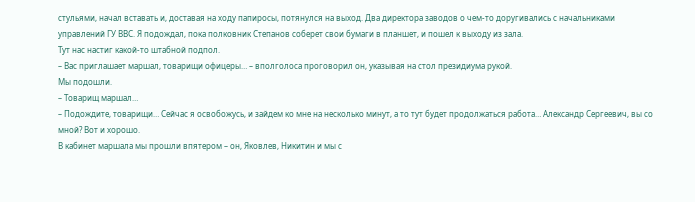стульями, начал вставать и, доставая на ходу папиросы, потянулся на выход. Два директора заводов о чем-то доругивались с начальниками управлений ГУ ВВС. Я подождал, пока полковник Степанов соберет свои бумаги в планшет, и пошел к выходу из зала.
Тут нас настиг какой-то штабной подпол.
– Вас приглашает маршал, товарищи офицеры… – вполголоса проговорил он, указывая на стол президиума рукой.
Мы подошли.
– Товарищ маршал…
– Подождите, товарищи… Сейчас я освобожусь, и зайдем ко мне на несколько минут, а то тут будет продолжаться работа… Александр Сергеевич, вы со мной? Вот и хорошо.
В кабинет маршала мы прошли впятером – он, Яковлев, Никитин и мы с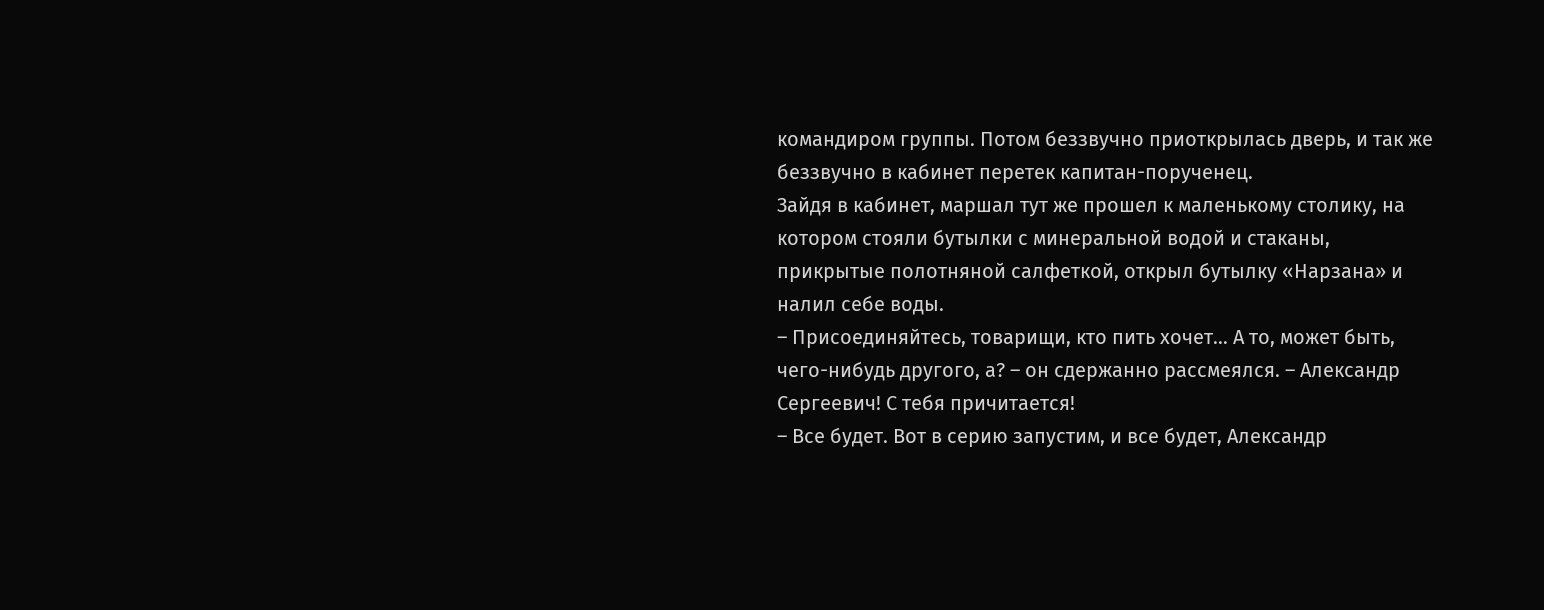командиром группы. Потом беззвучно приоткрылась дверь, и так же беззвучно в кабинет перетек капитан-порученец.
Зайдя в кабинет, маршал тут же прошел к маленькому столику, на котором стояли бутылки с минеральной водой и стаканы, прикрытые полотняной салфеткой, открыл бутылку «Нарзана» и налил себе воды.
– Присоединяйтесь, товарищи, кто пить хочет… А то, может быть, чего-нибудь другого, а? – он сдержанно рассмеялся. – Александр Сергеевич! С тебя причитается!
– Все будет. Вот в серию запустим, и все будет, Александр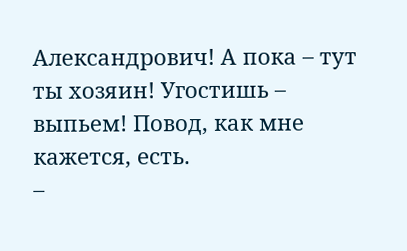Александрович! А пока – тут ты хозяин! Угостишь – выпьем! Повод, как мне кажется, есть.
–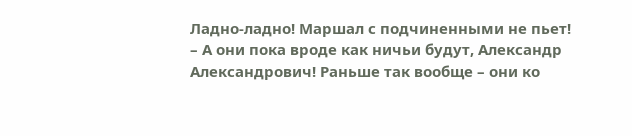Ладно-ладно! Маршал с подчиненными не пьет!
– А они пока вроде как ничьи будут, Александр Александрович! Раньше так вообще – они ко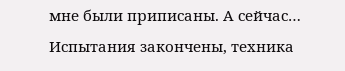мне были приписаны. А сейчас… Испытания закончены, техника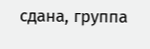сдана, группа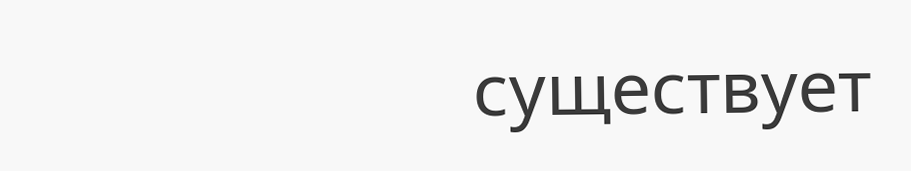существует